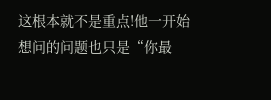这根本就不是重点!他一开始想问的问题也只是“你最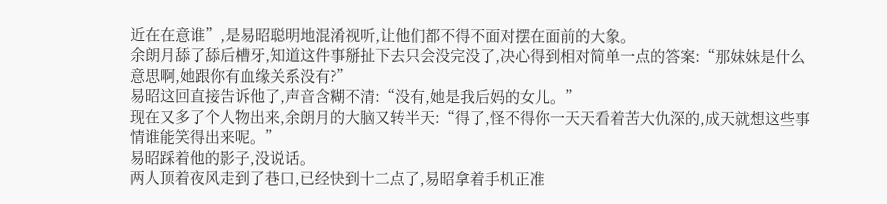近在在意谁”,是易昭聪明地混淆视听,让他们都不得不面对摆在面前的大象。
余朗月舔了舔后槽牙,知道这件事掰扯下去只会没完没了,决心得到相对简单一点的答案:“那妹妹是什么意思啊,她跟你有血缘关系没有?”
易昭这回直接告诉他了,声音含糊不清:“没有,她是我后妈的女儿。”
现在又多了个人物出来,余朗月的大脑又转半天:“得了,怪不得你一天天看着苦大仇深的,成天就想这些事情谁能笑得出来呢。”
易昭踩着他的影子,没说话。
两人顶着夜风走到了巷口,已经快到十二点了,易昭拿着手机正准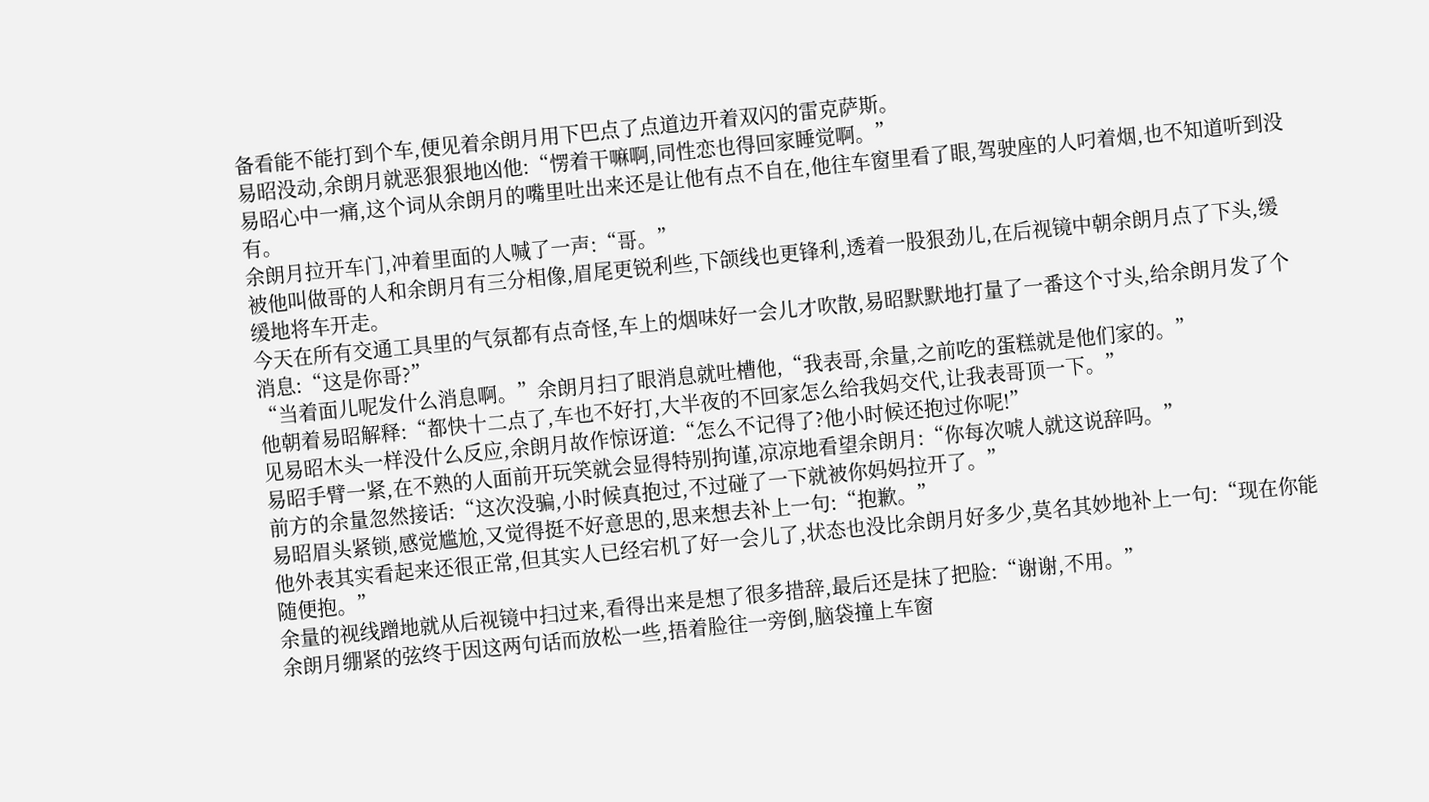备看能不能打到个车,便见着余朗月用下巴点了点道边开着双闪的雷克萨斯。
易昭没动,余朗月就恶狠狠地凶他:“愣着干嘛啊,同性恋也得回家睡觉啊。”
易昭心中一痛,这个词从余朗月的嘴里吐出来还是让他有点不自在,他往车窗里看了眼,驾驶座的人叼着烟,也不知道听到没有。
余朗月拉开车门,冲着里面的人喊了一声:“哥。”
被他叫做哥的人和余朗月有三分相像,眉尾更锐利些,下颌线也更锋利,透着一股狠劲儿,在后视镜中朝余朗月点了下头,缓缓地将车开走。
今天在所有交通工具里的气氛都有点奇怪,车上的烟味好一会儿才吹散,易昭默默地打量了一番这个寸头,给余朗月发了个消息:“这是你哥?”
“当着面儿呢发什么消息啊。”余朗月扫了眼消息就吐槽他,“我表哥,余量,之前吃的蛋糕就是他们家的。”
他朝着易昭解释:“都快十二点了,车也不好打,大半夜的不回家怎么给我妈交代,让我表哥顶一下。”
见易昭木头一样没什么反应,余朗月故作惊讶道:“怎么不记得了?他小时候还抱过你呢!”
易昭手臂一紧,在不熟的人面前开玩笑就会显得特别拘谨,凉凉地看望余朗月:“你每次唬人就这说辞吗。”
前方的余量忽然接话:“这次没骗,小时候真抱过,不过碰了一下就被你妈妈拉开了。”
易昭眉头紧锁,感觉尴尬,又觉得挺不好意思的,思来想去补上一句:“抱歉。”
他外表其实看起来还很正常,但其实人已经宕机了好一会儿了,状态也没比余朗月好多少,莫名其妙地补上一句:“现在你能随便抱。”
余量的视线蹭地就从后视镜中扫过来,看得出来是想了很多措辞,最后还是抹了把脸:“谢谢,不用。”
余朗月绷紧的弦终于因这两句话而放松一些,捂着脸往一旁倒,脑袋撞上车窗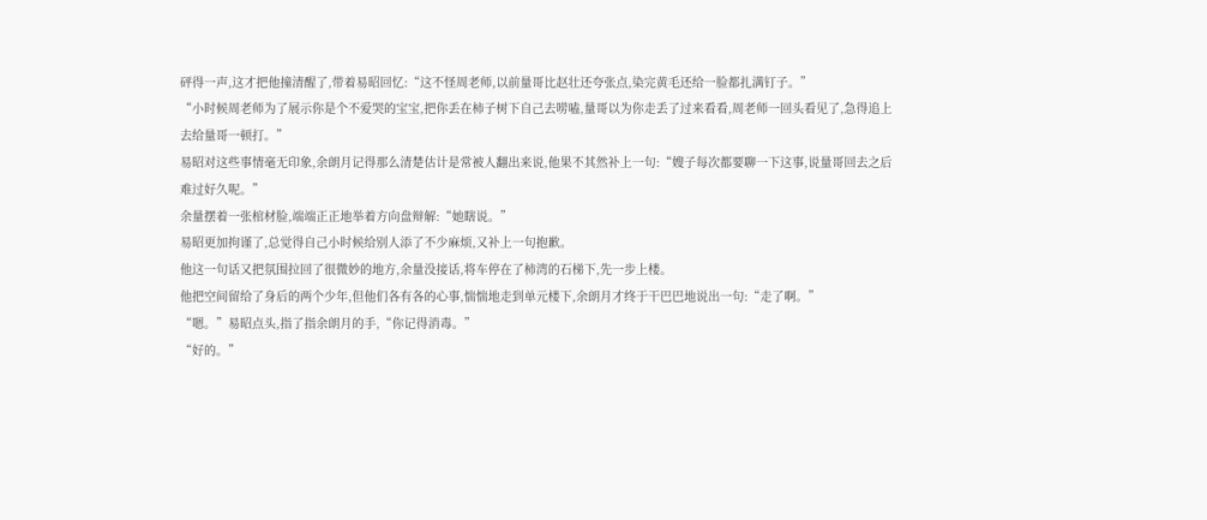砰得一声,这才把他撞清醒了,带着易昭回忆:“这不怪周老师,以前量哥比赵壮还夸张点,染完黄毛还给一脸都扎满钉子。”
“小时候周老师为了展示你是个不爱哭的宝宝,把你丢在柿子树下自己去唠嗑,量哥以为你走丢了过来看看,周老师一回头看见了,急得追上去给量哥一顿打。”
易昭对这些事情毫无印象,余朗月记得那么清楚估计是常被人翻出来说,他果不其然补上一句:“嫂子每次都要聊一下这事,说量哥回去之后难过好久呢。”
余量摆着一张棺材脸,端端正正地举着方向盘辩解:“她瞎说。”
易昭更加拘谨了,总觉得自己小时候给别人添了不少麻烦,又补上一句抱歉。
他这一句话又把氛围拉回了很微妙的地方,余量没接话,将车停在了柿湾的石梯下,先一步上楼。
他把空间留给了身后的两个少年,但他们各有各的心事,惴惴地走到单元楼下,余朗月才终于干巴巴地说出一句:“走了啊。”
“嗯。”易昭点头,指了指余朗月的手,“你记得消毒。”
“好的。”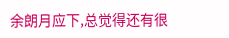余朗月应下,总觉得还有很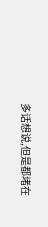多话想说,但是都堵在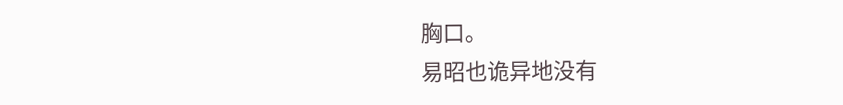胸口。
易昭也诡异地没有